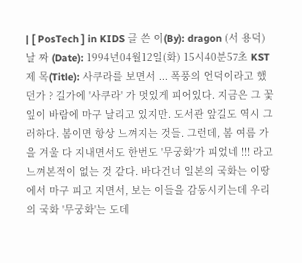| [ PosTech ] in KIDS 글 쓴 이(By): dragon (서 용덕) 날 짜 (Date): 1994년04월12일(화) 15시40분57초 KST 제 목(Title): 사쿠라를 보면서 ... 폭풍의 언덕이라고 했던가 ? 길가에 '사쿠라' 가 멋있게 피어있다. 지금은 그 꽃잎이 바람에 마구 날리고 있지만. 도서관 앞길도 역시 그러하다. 봄이면 항상 느껴지는 것들. 그런데, 봄 여름 가을 겨울 다 지내면서도 한번도 '무궁화'가 피었네 !!! 라고 느껴본적이 없는 것 같다. 바다건너 일본의 국화는 이땅에서 마구 피고 지면서, 보는 이들을 감동시키는데 우리의 국화 '무궁화'는 도데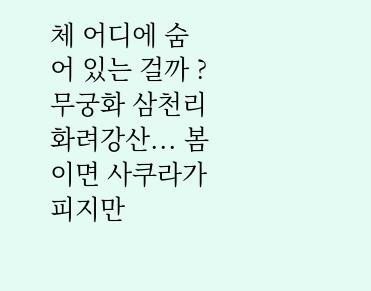체 어디에 숨어 있는 걸까 ? 무궁화 삼천리 화려강산... 봄이면 사쿠라가 피지만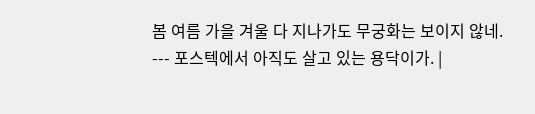봄 여름 가을 겨울 다 지나가도 무궁화는 보이지 않네. --- 포스텍에서 아직도 살고 있는 용닥이가. |